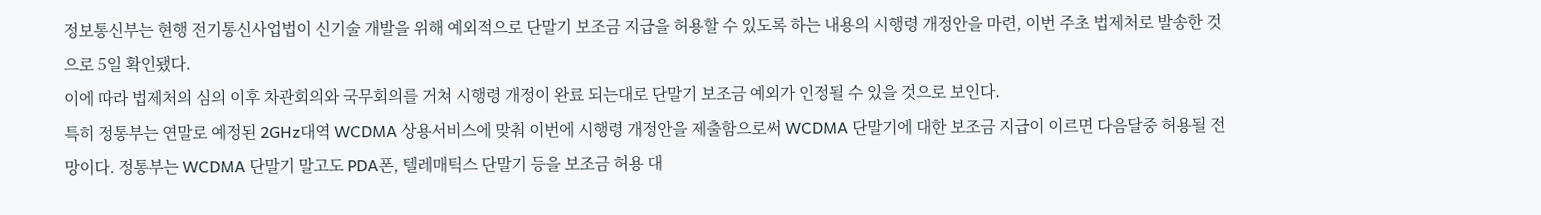정보통신부는 현행 전기통신사업법이 신기술 개발을 위해 예외적으로 단말기 보조금 지급을 허용할 수 있도록 하는 내용의 시행령 개정안을 마련, 이번 주초 법제처로 발송한 것으로 5일 확인됐다.
이에 따라 법제처의 심의 이후 차관회의와 국무회의를 거쳐 시행령 개정이 완료 되는대로 단말기 보조금 예외가 인정될 수 있을 것으로 보인다.
특히 정통부는 연말로 예정된 2GHz대역 WCDMA 상용서비스에 맞춰 이번에 시행령 개정안을 제출함으로써 WCDMA 단말기에 대한 보조금 지급이 이르면 다음달중 허용될 전망이다. 정통부는 WCDMA 단말기 말고도 PDA폰, 텔레매틱스 단말기 등을 보조금 허용 대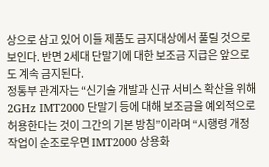상으로 삼고 있어 이들 제품도 금지대상에서 풀릴 것으로 보인다. 반면 2세대 단말기에 대한 보조금 지급은 앞으로도 계속 금지된다.
정통부 관계자는 “신기술 개발과 신규 서비스 확산을 위해 2GHz IMT2000 단말기 등에 대해 보조금을 예외적으로 허용한다는 것이 그간의 기본 방침”이라며 “시행령 개정 작업이 순조로우면 IMT2000 상용화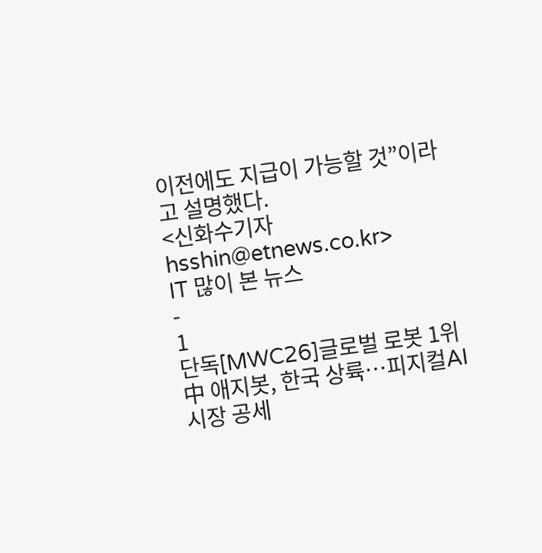이전에도 지급이 가능할 것”이라고 설명했다.
<신화수기자 hsshin@etnews.co.kr>
IT 많이 본 뉴스
-
1
단독[MWC26]글로벌 로봇 1위 中 애지봇, 한국 상륙…피지컬AI 시장 공세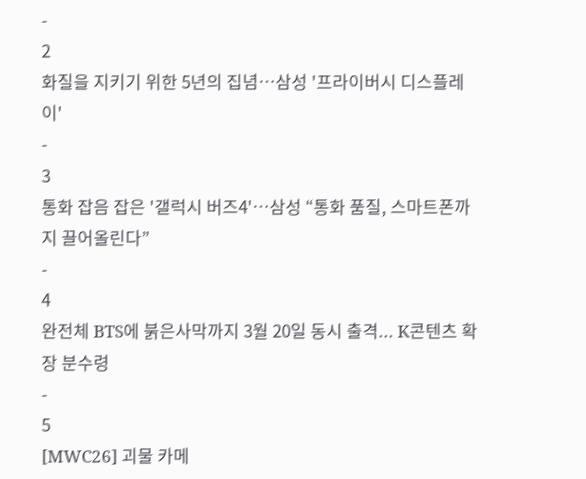-
2
화질을 지키기 위한 5년의 집념…삼성 '프라이버시 디스플레이'
-
3
통화 잡음 잡은 '갤럭시 버즈4'…삼성 “통화 품질, 스마트폰까지 끌어올린다”
-
4
완전체 BTS에 붉은사막까지 3월 20일 동시 출격... K콘텐츠 확장 분수령
-
5
[MWC26] 괴물 카메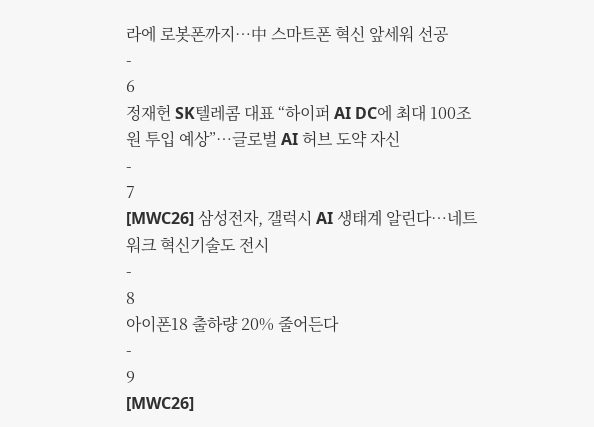라에 로봇폰까지…中 스마트폰 혁신 앞세워 선공
-
6
정재헌 SK텔레콤 대표 “하이퍼 AI DC에 최대 100조원 투입 예상”…글로벌 AI 허브 도약 자신
-
7
[MWC26] 삼성전자, 갤럭시 AI 생태계 알린다…네트워크 혁신기술도 전시
-
8
아이폰18 출하량 20% 줄어든다
-
9
[MWC26]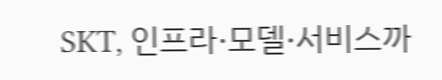SKT, 인프라·모델·서비스까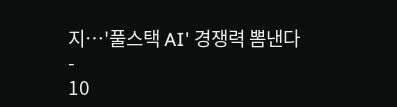지…'풀스택 AI' 경쟁력 뽐낸다
-
10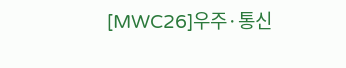[MWC26]우주·통신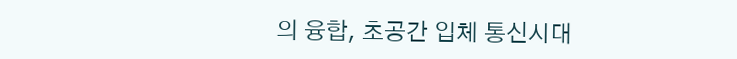의 융합, 초공간 입체 통신시대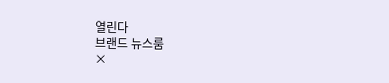열린다
브랜드 뉴스룸
×